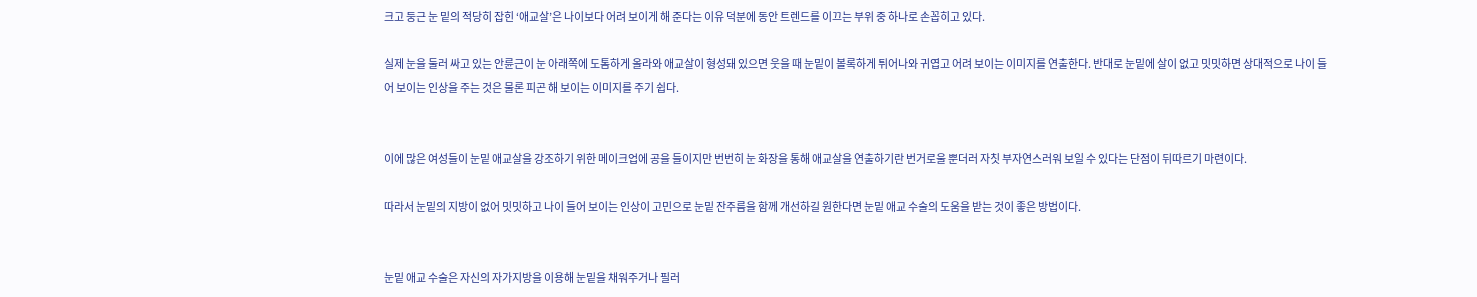크고 둥근 눈 밑의 적당히 잡힌 ‘애교살’은 나이보다 어려 보이게 해 준다는 이유 덕분에 동안 트렌드를 이끄는 부위 중 하나로 손꼽히고 있다.

실제 눈을 둘러 싸고 있는 안륜근이 눈 아래쪽에 도톰하게 올라와 애교살이 형성돼 있으면 웃을 때 눈밑이 볼록하게 튀어나와 귀엽고 어려 보이는 이미지를 연출한다. 반대로 눈밑에 살이 없고 밋밋하면 상대적으로 나이 들어 보이는 인상을 주는 것은 물론 피곤 해 보이는 이미지를 주기 쉽다.


이에 많은 여성들이 눈밑 애교살을 강조하기 위한 메이크업에 공을 들이지만 번번히 눈 화장을 통해 애교살을 연출하기란 번거로울 뿐더러 자칫 부자연스러워 보일 수 있다는 단점이 뒤따르기 마련이다.

따라서 눈밑의 지방이 없어 밋밋하고 나이 들어 보이는 인상이 고민으로 눈밑 잔주름을 함께 개선하길 원한다면 눈밑 애교 수술의 도움을 받는 것이 좋은 방법이다.


눈밑 애교 수술은 자신의 자가지방을 이용해 눈밑을 채워주거나 필러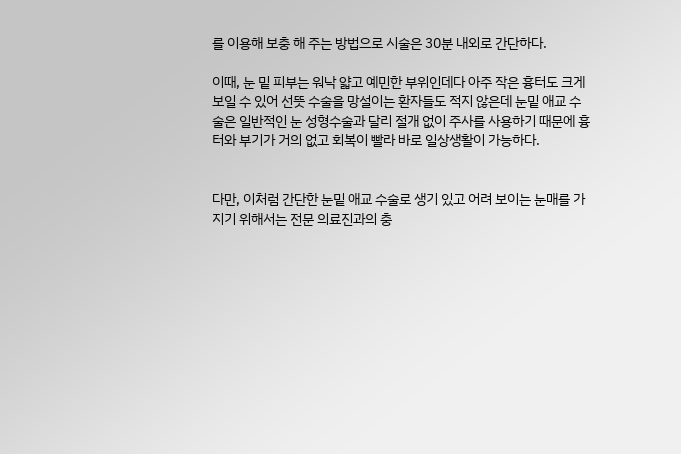를 이용해 보충 해 주는 방법으로 시술은 30분 내외로 간단하다.

이때, 눈 밑 피부는 워낙 얇고 예민한 부위인데다 아주 작은 흉터도 크게 보일 수 있어 선뜻 수술을 망설이는 환자들도 적지 않은데 눈밑 애교 수술은 일반적인 눈 성형수술과 달리 절개 없이 주사를 사용하기 때문에 흉터와 부기가 거의 없고 회복이 빨라 바로 일상생활이 가능하다.


다만, 이처럼 간단한 눈밑 애교 수술로 생기 있고 어려 보이는 눈매를 가지기 위해서는 전문 의료진과의 충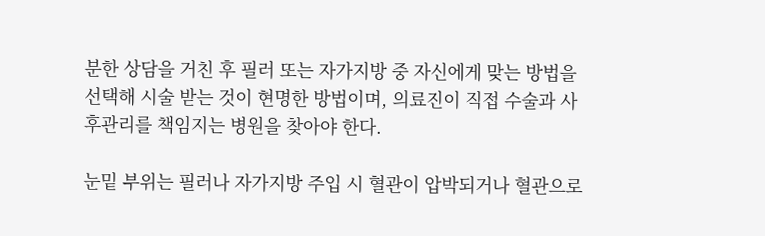분한 상담을 거친 후 필러 또는 자가지방 중 자신에게 맞는 방법을 선택해 시술 받는 것이 현명한 방법이며, 의료진이 직접 수술과 사후관리를 책임지는 병원을 찾아야 한다.

눈밑 부위는 필러나 자가지방 주입 시 혈관이 압박되거나 혈관으로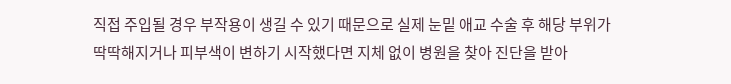직접 주입될 경우 부작용이 생길 수 있기 때문으로 실제 눈밑 애교 수술 후 해당 부위가 딱딱해지거나 피부색이 변하기 시작했다면 지체 없이 병원을 찾아 진단을 받아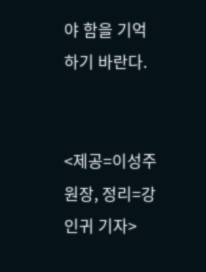야 함을 기억하기 바란다.


<제공=이성주 원장, 정리=강인귀 기자>